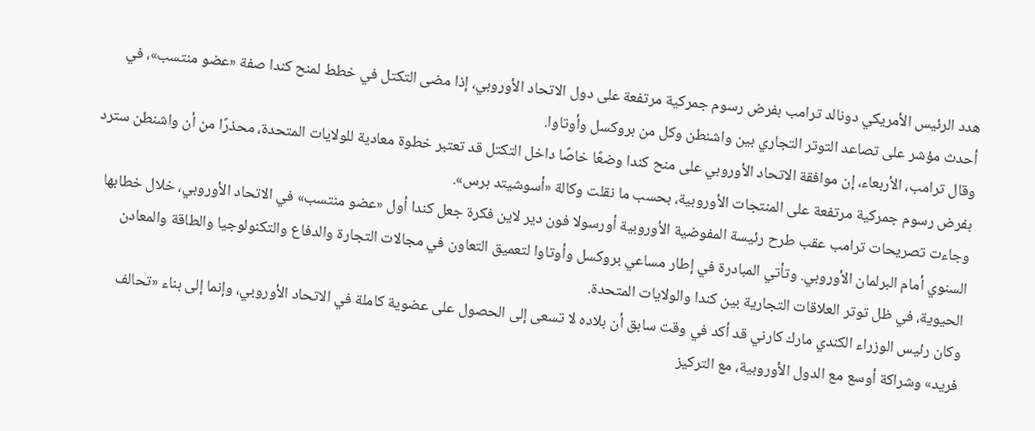هدد الرئيس الأمريكي دونالد ترامب بفرض رسوم جمركية مرتفعة على دول الاتحاد الأوروبي، إذا مضى التكتل في خطط لمنح كندا صفة «عضو منتسب»، في أحدث مؤشر على تصاعد التوتر التجاري بين واشنطن وكل من بروكسل وأوتاوا.
وقال ترامب، الأربعاء، إن موافقة الاتحاد الأوروبي على منح كندا وضعًا خاصًا داخل التكتل قد تعتبر خطوة معادية للولايات المتحدة، محذرًا من أن واشنطن سترد بفرض رسوم جمركية مرتفعة على المنتجات الأوروبية، بحسب ما نقلت وكالة «أسوشيتد برس».
وجاءت تصريحات ترامب عقب طرح رئيسة المفوضية الأوروبية أورسولا فون دير لاين فكرة جعل كندا أول «عضو منتسب» في الاتحاد الأوروبي، خلال خطابها السنوي أمام البرلمان الأوروبي. وتأتي المبادرة في إطار مساعي بروكسل وأوتاوا لتعميق التعاون في مجالات التجارة والدفاع والتكنولوجيا والطاقة والمعادن الحيوية، في ظل توتر العلاقات التجارية بين كندا والولايات المتحدة.
وكان رئيس الوزراء الكندي مارك كارني قد أكد في وقت سابق أن بلاده لا تسعى إلى الحصول على عضوية كاملة في الاتحاد الأوروبي، وإنما إلى بناء «تحالف فريد» وشراكة أوسع مع الدول الأوروبية، مع التركيز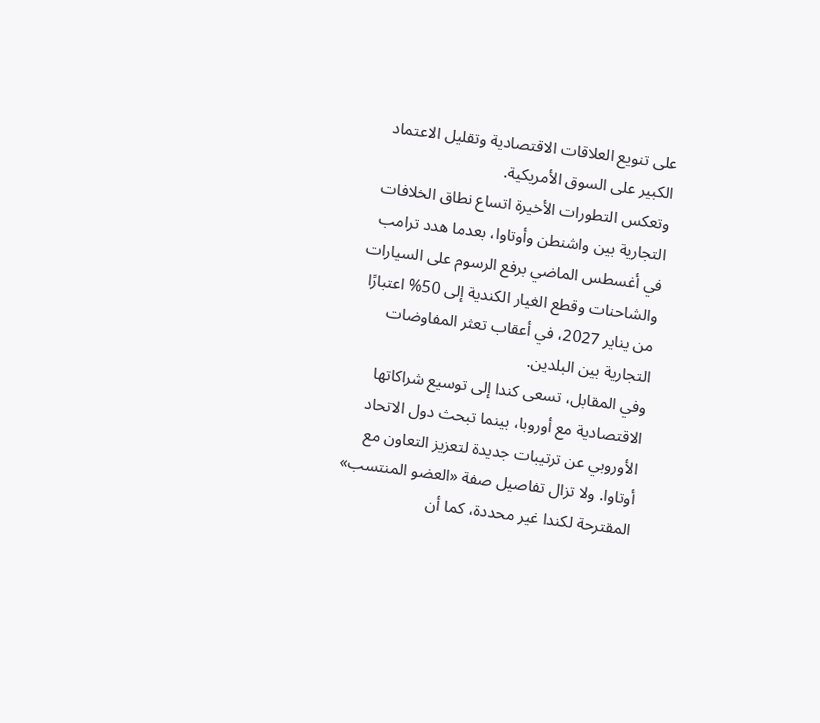على تنويع العلاقات الاقتصادية وتقليل الاعتماد الكبير على السوق الأمريكية.
وتعكس التطورات الأخيرة اتساع نطاق الخلافات التجارية بين واشنطن وأوتاوا، بعدما هدد ترامب في أغسطس الماضي برفع الرسوم على السيارات والشاحنات وقطع الغيار الكندية إلى 50% اعتبارًا من يناير 2027، في أعقاب تعثر المفاوضات التجارية بين البلدين.
وفي المقابل، تسعى كندا إلى توسيع شراكاتها الاقتصادية مع أوروبا، بينما تبحث دول الاتحاد الأوروبي عن ترتيبات جديدة لتعزيز التعاون مع أوتاوا. ولا تزال تفاصيل صفة «العضو المنتسب» المقترحة لكندا غير محددة، كما أن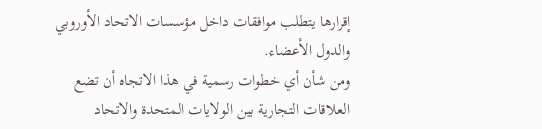إقرارها يتطلب موافقات داخل مؤسسات الاتحاد الأوروبي والدول الأعضاء.
ومن شأن أي خطوات رسمية في هذا الاتجاه أن تضع العلاقات التجارية بين الولايات المتحدة والاتحاد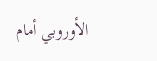الأوروبي أمام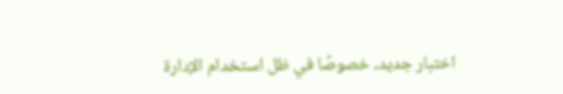اختبار جديد، خصوصًا في ظل استخدام الإدارة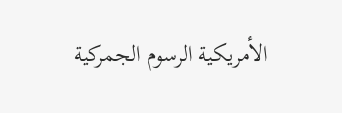الأمريكية الرسوم الجمركية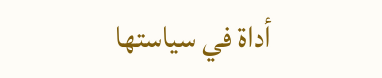أداة في سياستها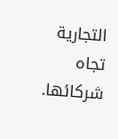التجارية تجاه شركائها.